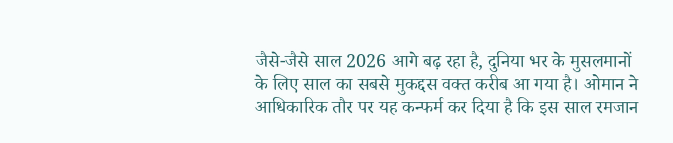जैसे-जैसे साल 2026 आगे बढ़ रहा है, दुनिया भर के मुसलमानों के लिए साल का सबसे मुकद्दस वक्त करीब आ गया है। ओमान ने आधिकारिक तौर पर यह कन्फर्म कर दिया है कि इस साल रमजान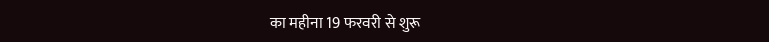का महीना 19 फरवरी से शुरू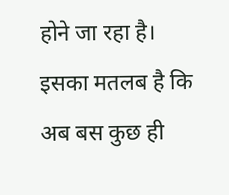होने जा रहा है। इसका मतलब है कि अब बस कुछ ही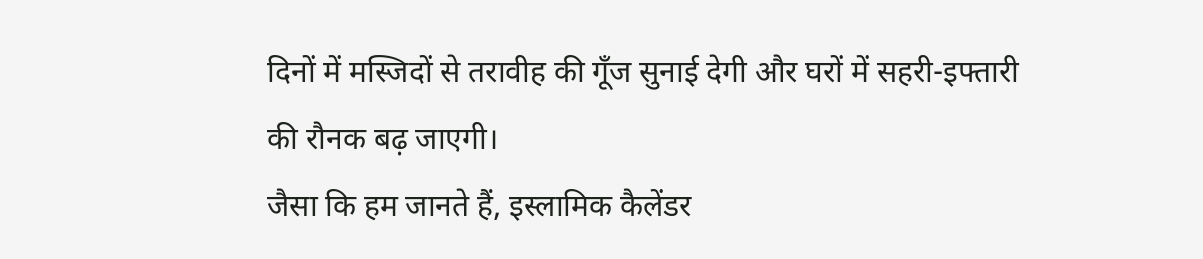दिनों में मस्जिदों से तरावीह की गूँज सुनाई देगी और घरों में सहरी-इफ्तारी की रौनक बढ़ जाएगी।
जैसा कि हम जानते हैं, इस्लामिक कैलेंडर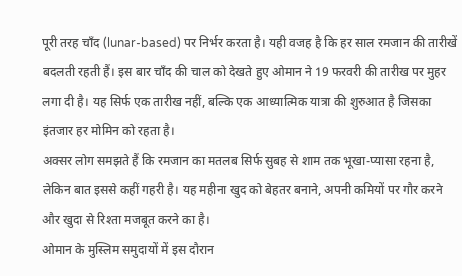पूरी तरह चाँद (lunar-based) पर निर्भर करता है। यही वजह है कि हर साल रमजान की तारीखें बदलती रहती हैं। इस बार चाँद की चाल को देखते हुए ओमान ने 19 फरवरी की तारीख पर मुहर लगा दी है। यह सिर्फ एक तारीख नहीं, बल्कि एक आध्यात्मिक यात्रा की शुरुआत है जिसका इंतजार हर मोमिन को रहता है।
अक्सर लोग समझते हैं कि रमजान का मतलब सिर्फ सुबह से शाम तक भूखा-प्यासा रहना है, लेकिन बात इससे कहीं गहरी है। यह महीना खुद को बेहतर बनाने, अपनी कमियों पर गौर करने और खुदा से रिश्ता मजबूत करने का है।
ओमान के मुस्लिम समुदायों में इस दौरान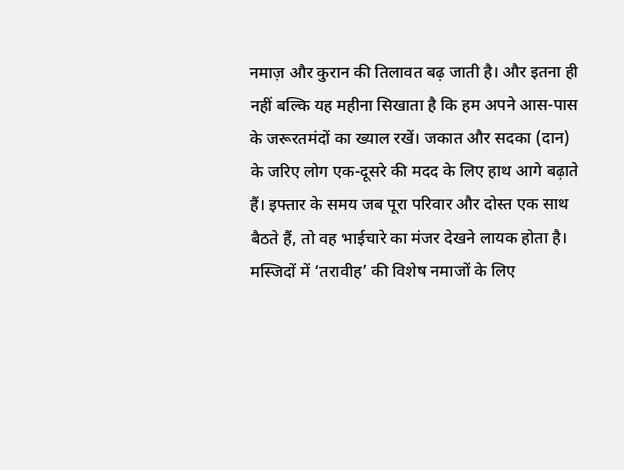नमाज़ और कुरान की तिलावत बढ़ जाती है। और इतना ही नहीं बल्कि यह महीना सिखाता है कि हम अपने आस-पास के जरूरतमंदों का ख्याल रखें। जकात और सदका (दान) के जरिए लोग एक-दूसरे की मदद के लिए हाथ आगे बढ़ाते हैं। इफ्तार के समय जब पूरा परिवार और दोस्त एक साथ बैठते हैं, तो वह भाईचारे का मंजर देखने लायक होता है।
मस्जिदों में ‘तरावीह’ की विशेष नमाजों के लिए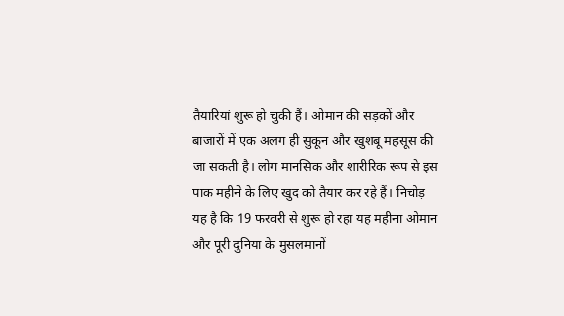तैयारियां शुरू हो चुकी हैं। ओमान की सड़कों और बाजारों में एक अलग ही सुकून और खुशबू महसूस की जा सकती है। लोग मानसिक और शारीरिक रूप से इस पाक महीने के लिए खुद को तैयार कर रहे हैं। निचोड़ यह है कि 19 फरवरी से शुरू हो रहा यह महीना ओमान और पूरी दुनिया के मुसलमानों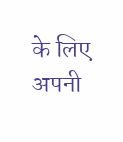के लिए अपनी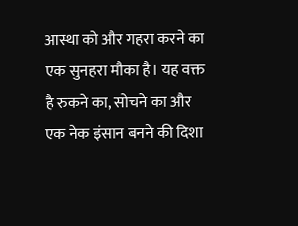आस्था को और गहरा करने का एक सुनहरा मौका है। यह वक्त है रुकने का, सोचने का और एक नेक इंसान बनने की दिशा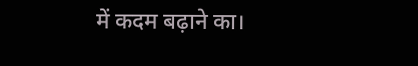में कदम बढ़ाने का।